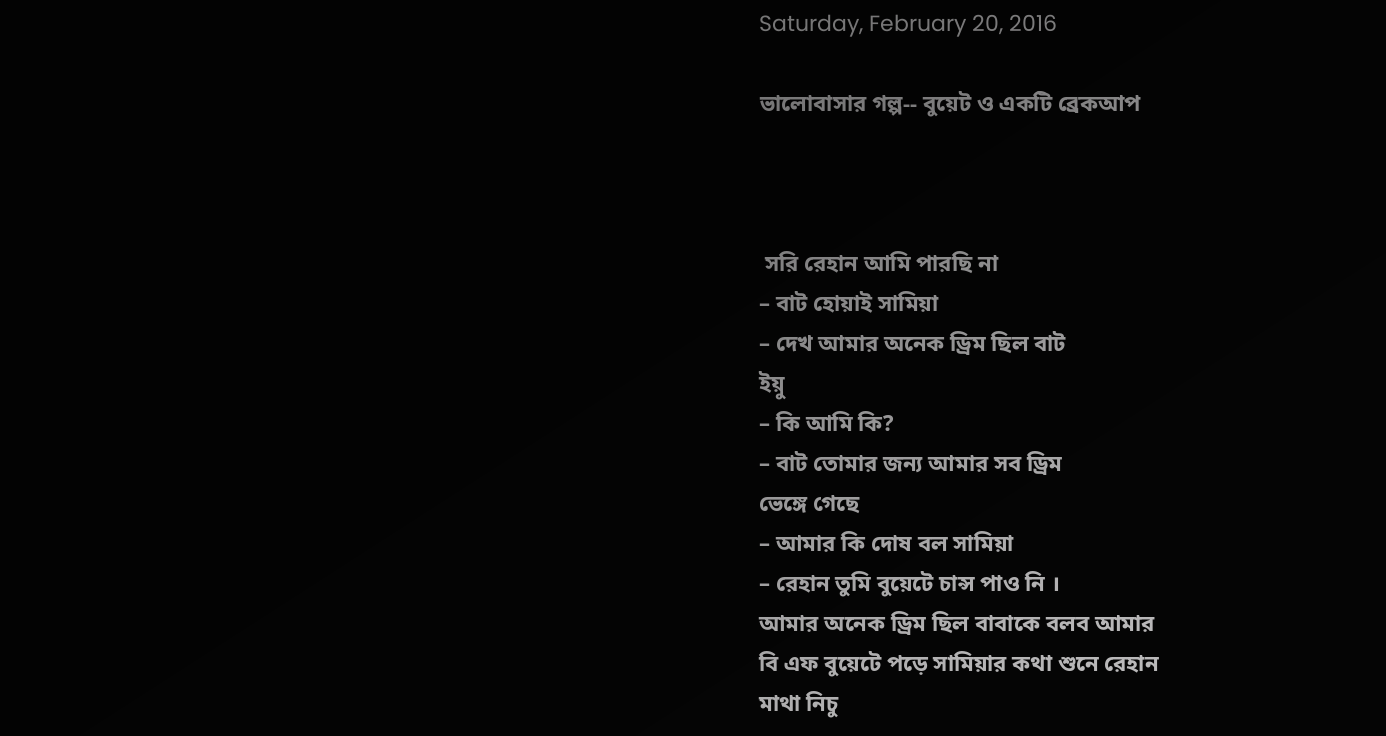Saturday, February 20, 2016

ভালোবাসার গল্প-- বুয়েট ও একটি ব্রেকআপ



 সরি রেহান আমি পারছি না
– বাট হোয়াই সামিয়া
– দেখ আমার অনেক ড্রিম ছিল বাট
ইয়ু
– কি আমি কি?
– বাট তোমার জন্য আমার সব ড্রিম
ভেঙ্গে গেছে
– আমার কি দোষ বল সামিয়া
– রেহান তুমি বুয়েটে চান্স পাও নি ।
আমার অনেক ড্রিম ছিল বাবাকে বলব আমার
বি এফ বুয়েটে পড়ে সামিয়ার কথা শুনে রেহান
মাথা নিচু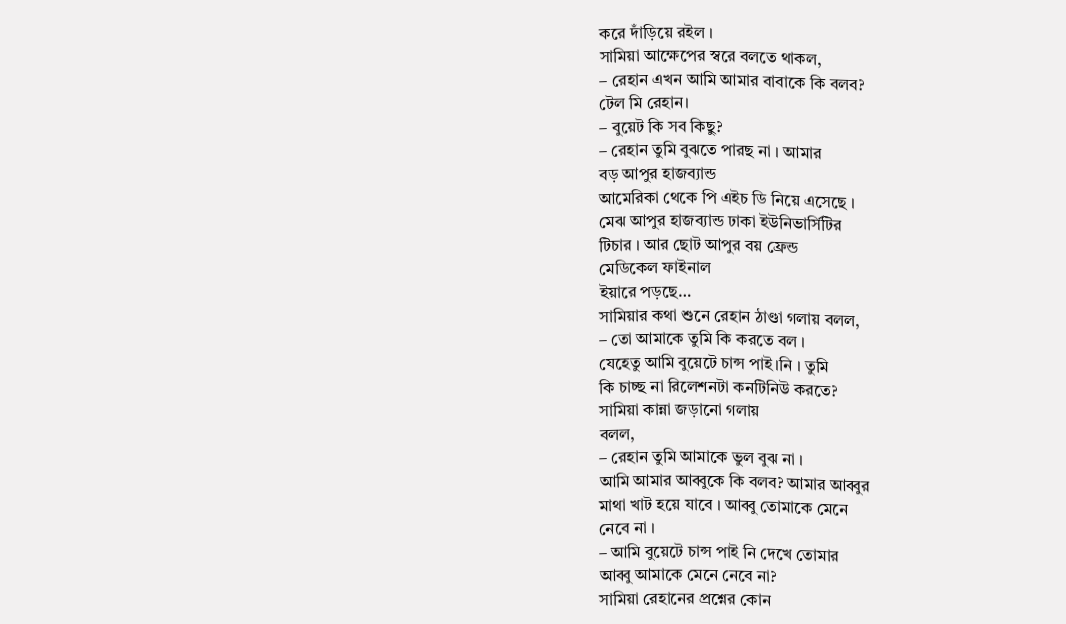করে দাঁড়িয়ে রইল ।
সামিয়া আক্ষেপের স্বরে বলতে থাকল,
– রেহান এখন আমি আমার বাবাকে কি বলব?
টেল মি রেহান।
– বুয়েট কি সব কিছু?
– রেহান তুমি বুঝতে পারছ না । আমার
বড় আপুর হাজব্যান্ড
আমেরিকা থেকে পি এইচ ডি নিয়ে এসেছে ।
মেঝ আপুর হাজব্যান্ড ঢাকা ইউনিভার্সিটির
টিচার । আর ছোট আপুর বয় ফ্রেন্ড
মেডিকেল ফাইনাল
ইয়ারে পড়ছে…
সামিয়ার কথা শুনে রেহান ঠাণ্ডা গলায় বলল,
– তো আমাকে তুমি কি করতে বল ।
যেহেতু আমি বুয়েটে চান্স পাই।নি । তুমি
কি চাচ্ছ না রিলেশনটা কনটিনিউ করতে?
সামিয়া কান্না জড়ানো গলায়
বলল,
– রেহান তুমি আমাকে ভুল বুঝ না ।
আমি আমার আব্বুকে কি বলব? আমার আব্বুর
মাথা খাট হয়ে যাবে । আব্বু তোমাকে মেনে
নেবে না ।
– আমি বুয়েটে চান্স পাই নি দেখে তোমার
আব্বু আমাকে মেনে নেবে না?
সামিয়া রেহানের প্রশ্নের কোন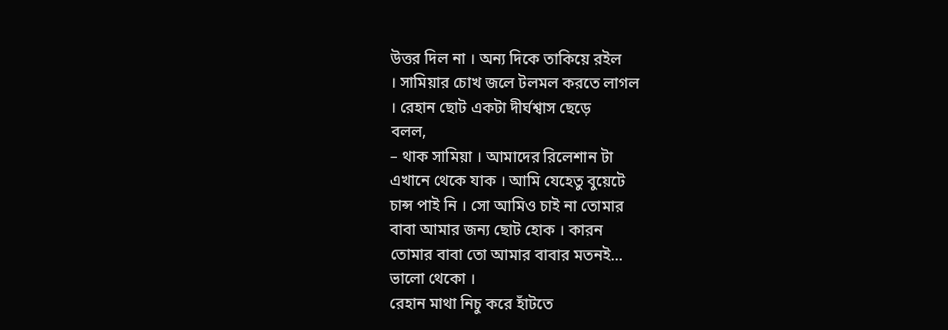উত্তর দিল না । অন্য দিকে তাকিয়ে রইল
। সামিয়ার চোখ জলে টলমল করতে লাগল
। রেহান ছোট একটা দীর্ঘশ্বাস ছেড়ে
বলল,
– থাক সামিয়া । আমাদের রিলেশান টা
এখানে থেকে যাক । আমি যেহেতু বুয়েটে
চান্স পাই নি । সো আমিও চাই না তোমার
বাবা আমার জন্য ছোট হোক । কারন
তোমার বাবা তো আমার বাবার মতনই…
ভালো থেকো ।
রেহান মাথা নিচু করে হাঁটতে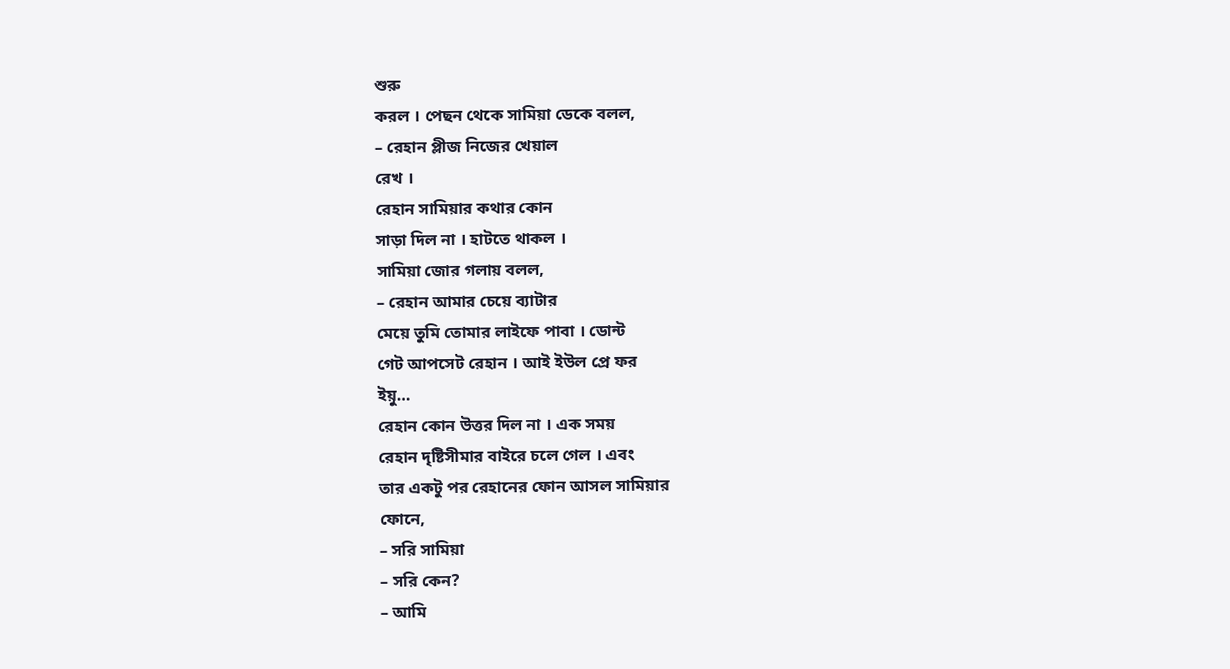শুরু
করল । পেছন থেকে সামিয়া ডেকে বলল,
– রেহান প্লীজ নিজের খেয়াল
রেখ ।
রেহান সামিয়ার কথার কোন
সাড়া দিল না । হাটতে থাকল ।
সামিয়া জোর গলায় বলল,
– রেহান আমার চেয়ে ব্যাটার
মেয়ে তুমি তোমার লাইফে পাবা । ডোন্ট
গেট আপসেট রেহান । আই ইউল প্রে ফর
ইয়ু…
রেহান কোন উত্তর দিল না । এক সময়
রেহান দৃষ্টিসীমার বাইরে চলে গেল । এবং
তার একটু পর রেহানের ফোন আসল সামিয়ার
ফোনে,
– সরি সামিয়া
– সরি কেন?
– আমি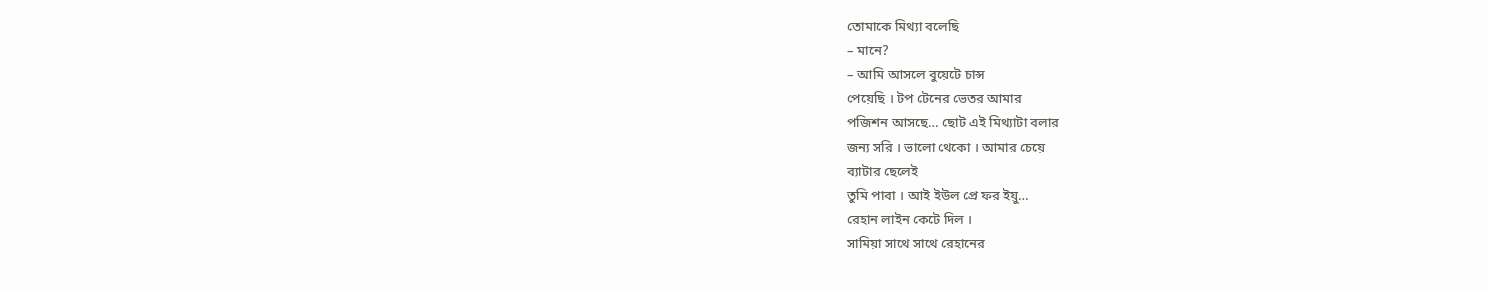তোমাকে মিথ্যা বলেছি
– মানে?
– আমি আসলে বুয়েটে চান্স
পেয়েছি । টপ টেনের ভেতর আমার
পজিশন আসছে… ছোট এই মিথ্যাটা বলার
জন্য সরি । ভালো থেকো । আমার চেয়ে
ব্যাটার ছেলেই
তুমি পাবা । আই ইউল প্রে ফর ইয়ু…
রেহান লাইন কেটে দিল ।
সামিয়া সাথে সাথে রেহানের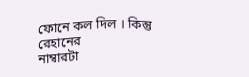ফোনে কল দিল । কিন্তু রেহানের
নাম্বারটা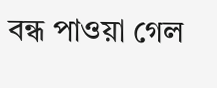বন্ধ পাওয়া গেল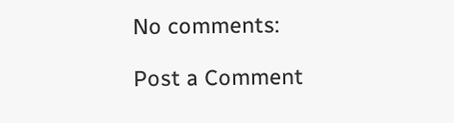No comments:

Post a Comment